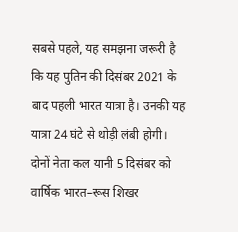सबसे पहले, यह समझना जरूरी है कि यह पुतिन की दिसंबर 2021 के बाद पहली भारत यात्रा है। उनकी यह यात्रा 24 घंटे से थोड़ी लंबी होगी। दोनों नेता कल यानी 5 दिसंबर को वार्षिक भारत–रूस शिखर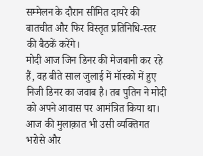सम्मेलन के दौरान सीमित दायरे की बातचीत और फिर विस्तृत प्रतिनिधि-स्तर की बैठकें करेंगे।
मोदी आज जिन डिनर की मेजबानी कर रहे हैं, वह बीते साल जुलाई में मॉस्को में हुए निजी डिनर का जवाब है। तब पुतिन ने मोदी को अपने आवास पर आमंत्रित किया था। आज की मुलाक़ात भी उसी व्यक्तिगत भरोसे और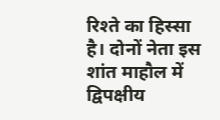रिश्ते का हिस्सा है। दोनों नेता इस शांत माहौल में द्विपक्षीय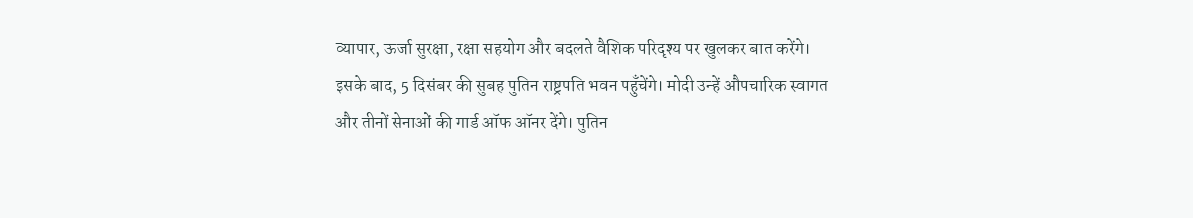व्यापार, ऊर्जा सुरक्षा, रक्षा सहयोग और बदलते वैशिक परिदृश्य पर खुलकर बात करेंगे।
इसके बाद, 5 दिसंबर की सुबह पुतिन राष्ट्रपति भवन पहुँचेंगे। मोदी उन्हें औपचारिक स्वागत और तीनों सेनाओं की गार्ड ऑफ ऑनर देंगे। पुतिन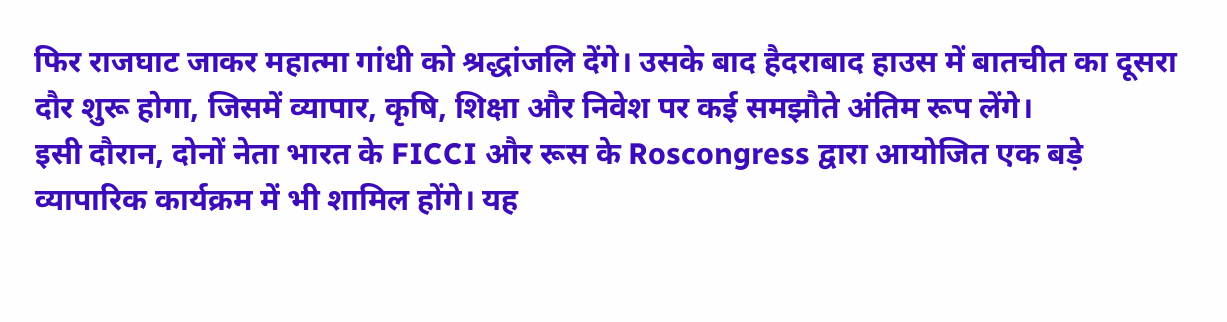फिर राजघाट जाकर महात्मा गांधी को श्रद्धांजलि देंगे। उसके बाद हैदराबाद हाउस में बातचीत का दूसरा दौर शुरू होगा, जिसमें व्यापार, कृषि, शिक्षा और निवेश पर कई समझौते अंतिम रूप लेंगे।
इसी दौरान, दोनों नेता भारत के FICCI और रूस के Roscongress द्वारा आयोजित एक बड़े व्यापारिक कार्यक्रम में भी शामिल होंगे। यह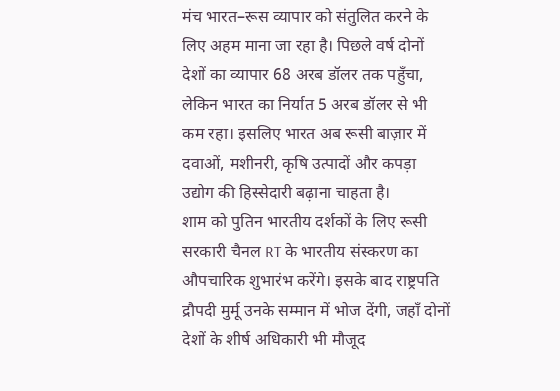मंच भारत–रूस व्यापार को संतुलित करने के लिए अहम माना जा रहा है। पिछले वर्ष दोनों देशों का व्यापार 68 अरब डॉलर तक पहुँचा, लेकिन भारत का निर्यात 5 अरब डॉलर से भी कम रहा। इसलिए भारत अब रूसी बाज़ार में दवाओं, मशीनरी, कृषि उत्पादों और कपड़ा उद्योग की हिस्सेदारी बढ़ाना चाहता है।
शाम को पुतिन भारतीय दर्शकों के लिए रूसी सरकारी चैनल RT के भारतीय संस्करण का औपचारिक शुभारंभ करेंगे। इसके बाद राष्ट्रपति द्रौपदी मुर्मू उनके सम्मान में भोज देंगी, जहाँ दोनों देशों के शीर्ष अधिकारी भी मौजूद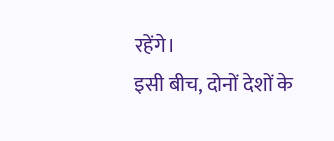रहेंगे।
इसी बीच, दोनों देशों के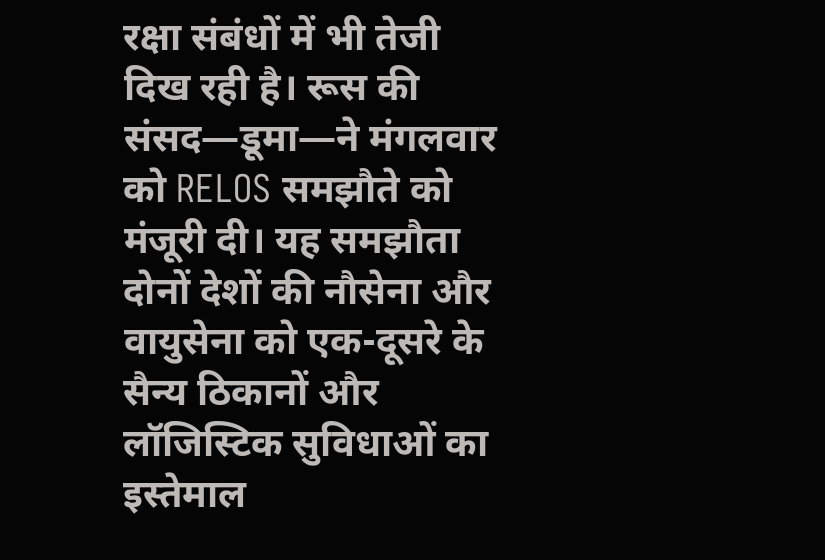रक्षा संबंधों में भी तेजी दिख रही है। रूस की संसद—डूमा—ने मंगलवार को RELOS समझौते को मंजूरी दी। यह समझौता दोनों देशों की नौसेना और वायुसेना को एक-दूसरे के सैन्य ठिकानों और लॉजिस्टिक सुविधाओं का इस्तेमाल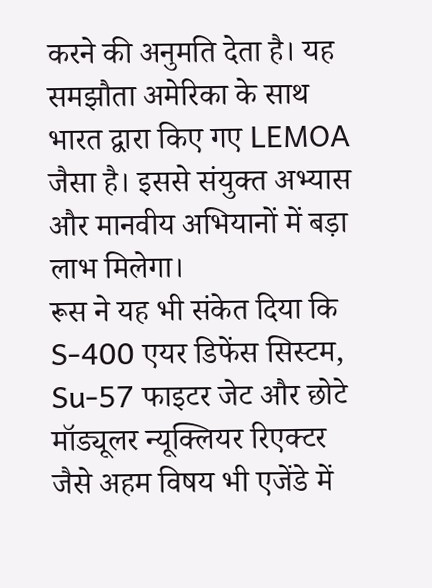करने की अनुमति देता है। यह समझौता अमेरिका के साथ भारत द्वारा किए गए LEMOA जैसा है। इससे संयुक्त अभ्यास और मानवीय अभियानों में बड़ा लाभ मिलेगा।
रूस ने यह भी संकेत दिया कि S-400 एयर डिफेंस सिस्टम, Su-57 फाइटर जेट और छोटे मॉड्यूलर न्यूक्लियर रिएक्टर जैसे अहम विषय भी एजेंडे में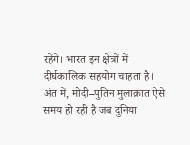रहेंगे। भारत इन क्षेत्रों में दीर्घकालिक सहयोग चाहता है।
अंत में, मोदी–पुतिन मुलाक़ात ऐसे समय हो रही है जब दुनिया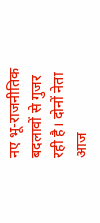नए भू-राजनीतिक बदलावों से गुजर रही है। दोनों नेता आज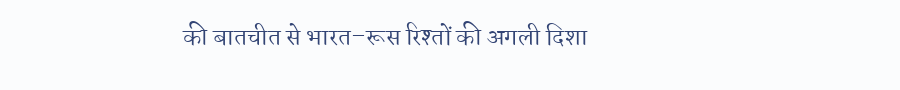की बातचीत से भारत–रूस रिश्तों की अगली दिशा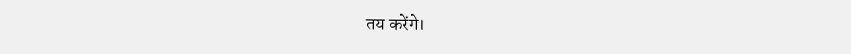तय करेंगे।